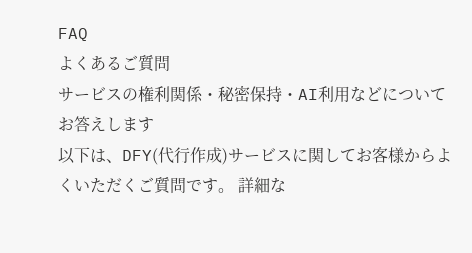FAQ
よくあるご質問
サービスの権利関係・秘密保持・AI利用などについてお答えします
以下は、DFY(代行作成)サービスに関してお客様からよくいただくご質問です。 詳細な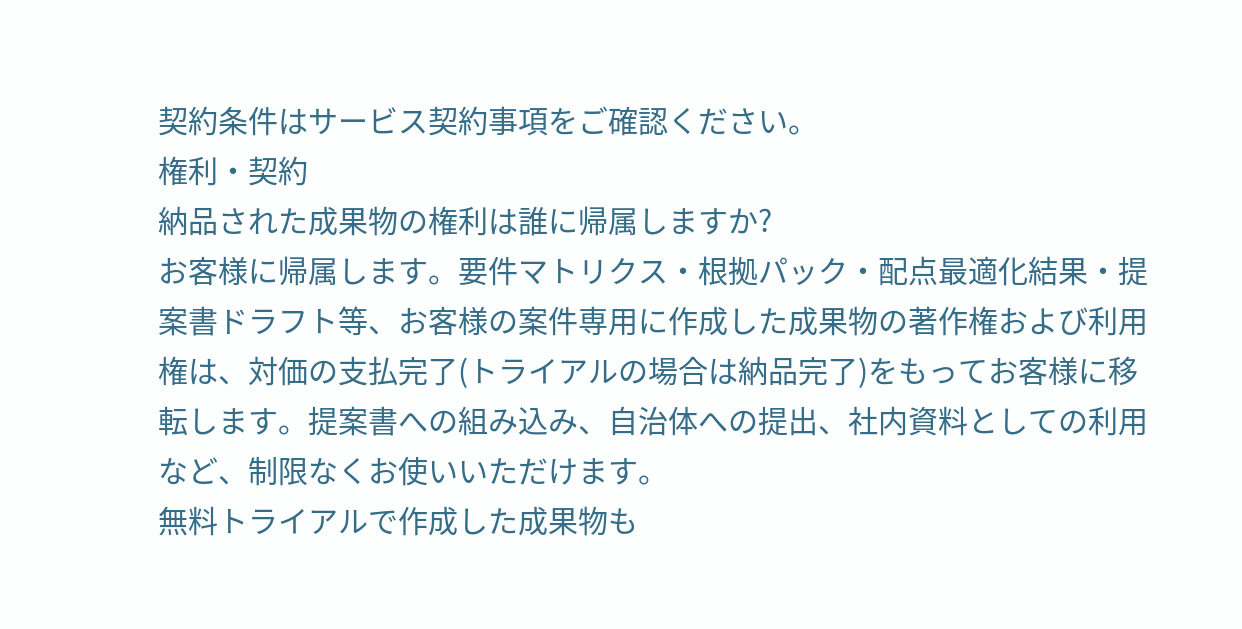契約条件はサービス契約事項をご確認ください。
権利・契約
納品された成果物の権利は誰に帰属しますか?
お客様に帰属します。要件マトリクス・根拠パック・配点最適化結果・提案書ドラフト等、お客様の案件専用に作成した成果物の著作権および利用権は、対価の支払完了(トライアルの場合は納品完了)をもってお客様に移転します。提案書への組み込み、自治体への提出、社内資料としての利用など、制限なくお使いいただけます。
無料トライアルで作成した成果物も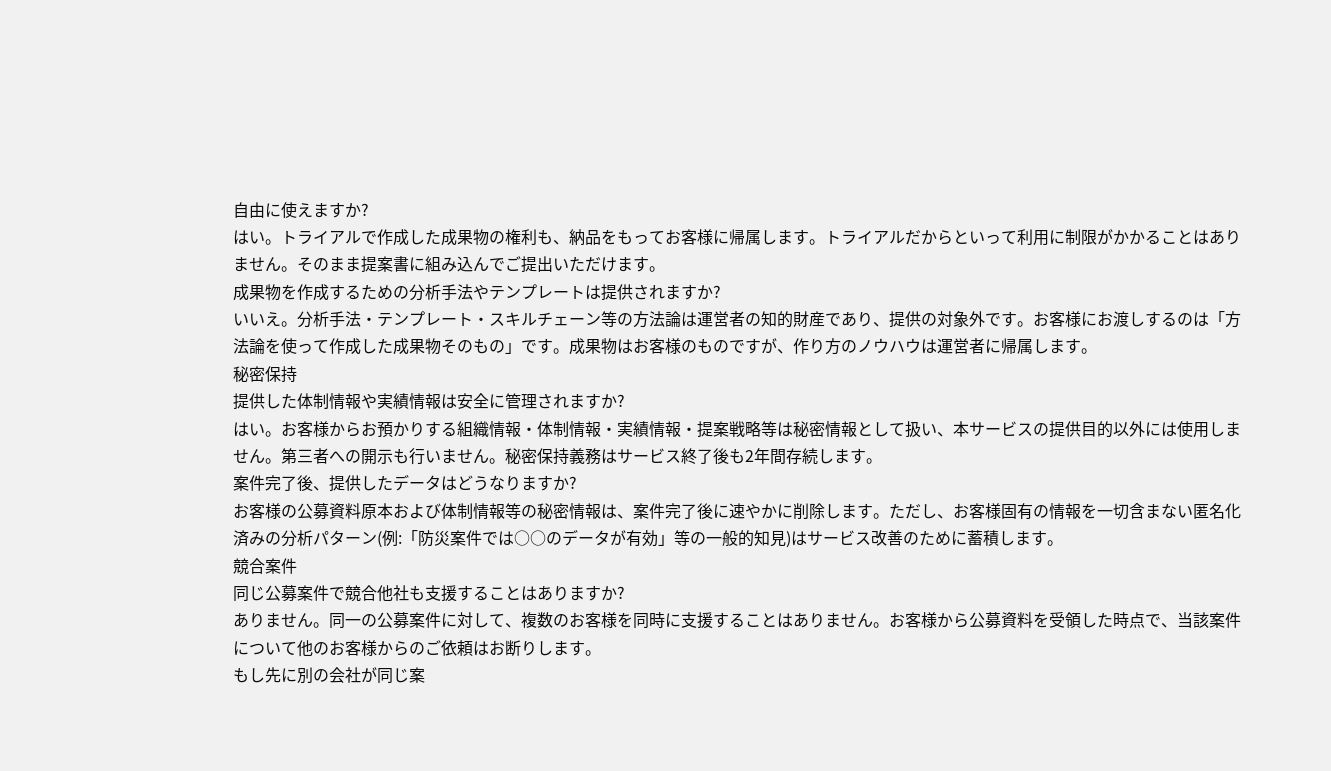自由に使えますか?
はい。トライアルで作成した成果物の権利も、納品をもってお客様に帰属します。トライアルだからといって利用に制限がかかることはありません。そのまま提案書に組み込んでご提出いただけます。
成果物を作成するための分析手法やテンプレートは提供されますか?
いいえ。分析手法・テンプレート・スキルチェーン等の方法論は運営者の知的財産であり、提供の対象外です。お客様にお渡しするのは「方法論を使って作成した成果物そのもの」です。成果物はお客様のものですが、作り方のノウハウは運営者に帰属します。
秘密保持
提供した体制情報や実績情報は安全に管理されますか?
はい。お客様からお預かりする組織情報・体制情報・実績情報・提案戦略等は秘密情報として扱い、本サービスの提供目的以外には使用しません。第三者への開示も行いません。秘密保持義務はサービス終了後も2年間存続します。
案件完了後、提供したデータはどうなりますか?
お客様の公募資料原本および体制情報等の秘密情報は、案件完了後に速やかに削除します。ただし、お客様固有の情報を一切含まない匿名化済みの分析パターン(例:「防災案件では○○のデータが有効」等の一般的知見)はサービス改善のために蓄積します。
競合案件
同じ公募案件で競合他社も支援することはありますか?
ありません。同一の公募案件に対して、複数のお客様を同時に支援することはありません。お客様から公募資料を受領した時点で、当該案件について他のお客様からのご依頼はお断りします。
もし先に別の会社が同じ案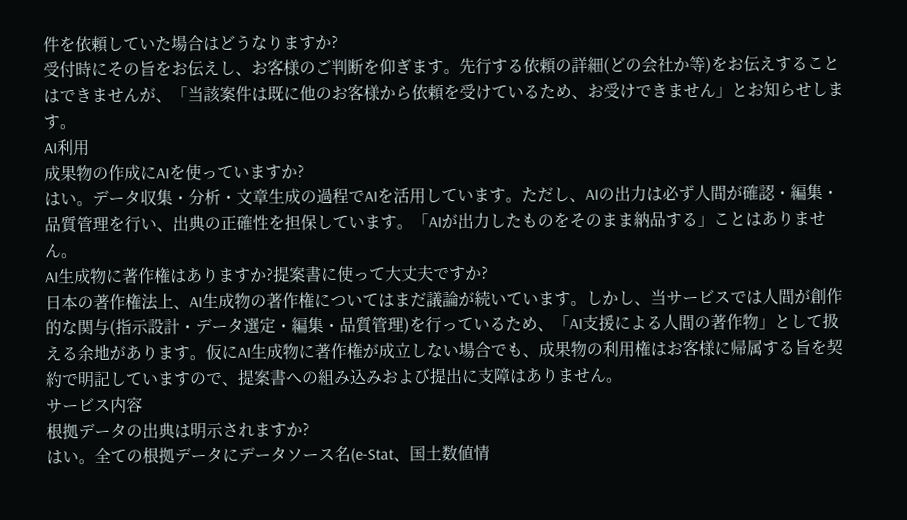件を依頼していた場合はどうなりますか?
受付時にその旨をお伝えし、お客様のご判断を仰ぎます。先行する依頼の詳細(どの会社か等)をお伝えすることはできませんが、「当該案件は既に他のお客様から依頼を受けているため、お受けできません」とお知らせします。
AI利用
成果物の作成にAIを使っていますか?
はい。データ収集・分析・文章生成の過程でAIを活用しています。ただし、AIの出力は必ず人間が確認・編集・品質管理を行い、出典の正確性を担保しています。「AIが出力したものをそのまま納品する」ことはありません。
AI生成物に著作権はありますか?提案書に使って大丈夫ですか?
日本の著作権法上、AI生成物の著作権についてはまだ議論が続いています。しかし、当サービスでは人間が創作的な関与(指示設計・データ選定・編集・品質管理)を行っているため、「AI支援による人間の著作物」として扱える余地があります。仮にAI生成物に著作権が成立しない場合でも、成果物の利用権はお客様に帰属する旨を契約で明記していますので、提案書への組み込みおよび提出に支障はありません。
サービス内容
根拠データの出典は明示されますか?
はい。全ての根拠データにデータソース名(e-Stat、国土数値情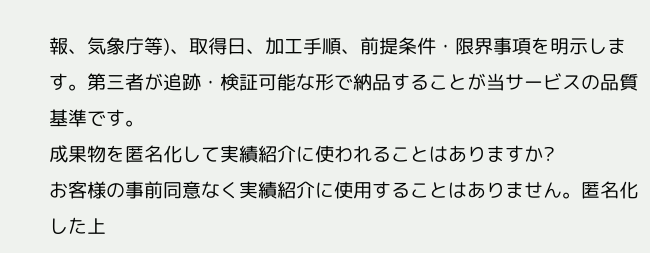報、気象庁等)、取得日、加工手順、前提条件・限界事項を明示します。第三者が追跡・検証可能な形で納品することが当サービスの品質基準です。
成果物を匿名化して実績紹介に使われることはありますか?
お客様の事前同意なく実績紹介に使用することはありません。匿名化した上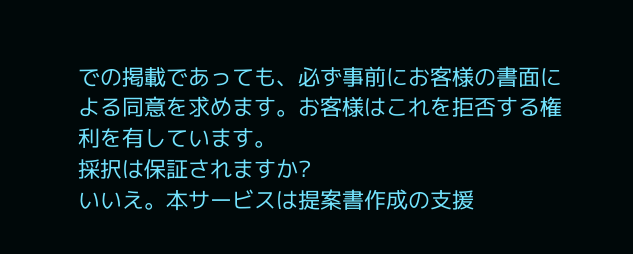での掲載であっても、必ず事前にお客様の書面による同意を求めます。お客様はこれを拒否する権利を有しています。
採択は保証されますか?
いいえ。本サービスは提案書作成の支援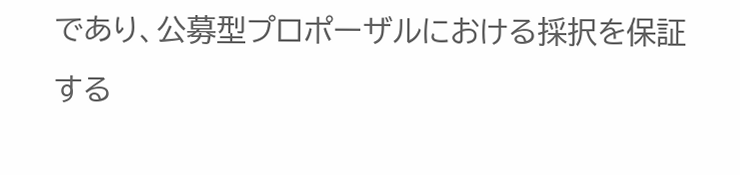であり、公募型プロポーザルにおける採択を保証する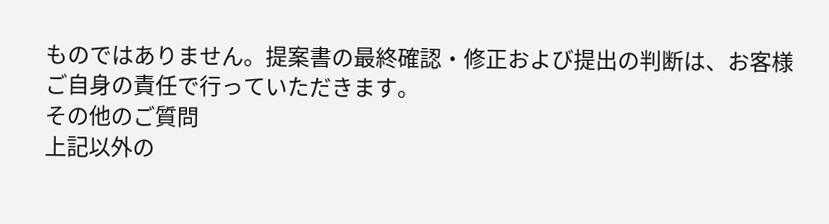ものではありません。提案書の最終確認・修正および提出の判断は、お客様ご自身の責任で行っていただきます。
その他のご質問
上記以外の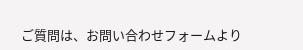ご質問は、お問い合わせフォームより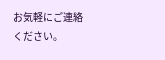お気軽にご連絡ください。